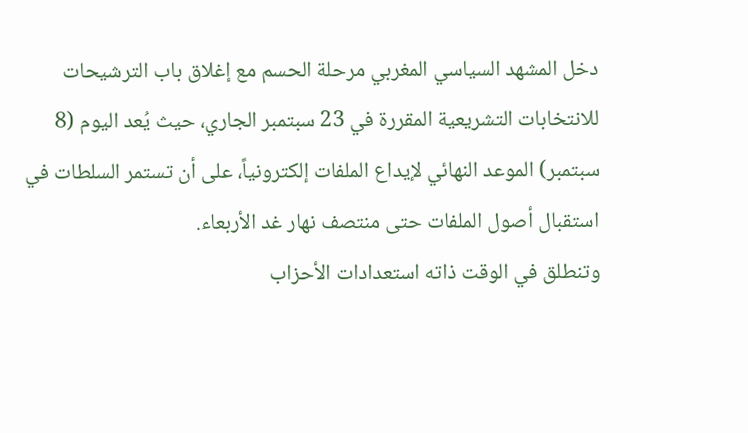دخل المشهد السياسي المغربي مرحلة الحسم مع إغلاق باب الترشيحات للانتخابات التشريعية المقررة في 23 سبتمبر الجاري، حيث يُعد اليوم (8 سبتمبر) الموعد النهائي لإيداع الملفات إلكترونياً، على أن تستمر السلطات في استقبال أصول الملفات حتى منتصف نهار غد الأربعاء.
وتنطلق في الوقت ذاته استعدادات الأحزاب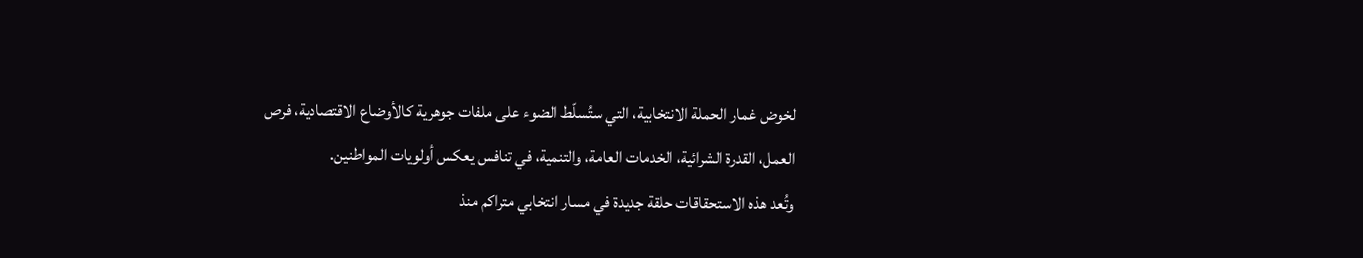لخوض غمار الحملة الانتخابية، التي ستُسلّط الضوء على ملفات جوهرية كالأوضاع الاقتصادية، فرص العمل، القدرة الشرائية، الخدمات العامة، والتنمية، في تنافس يعكس أولويات المواطنين.
وتُعد هذه الاستحقاقات حلقة جديدة في مسار انتخابي متراكم منذ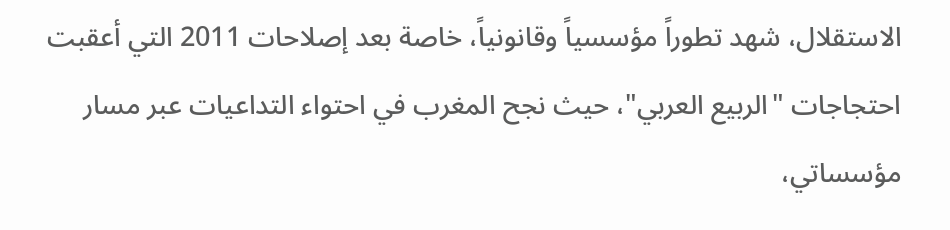الاستقلال، شهد تطوراً مؤسسياً وقانونياً، خاصة بعد إصلاحات 2011 التي أعقبت احتجاجات "الربيع العربي"، حيث نجح المغرب في احتواء التداعيات عبر مسار مؤسساتي،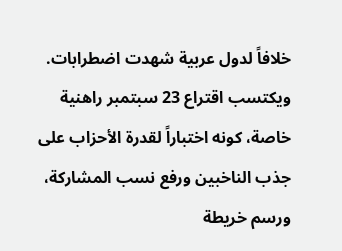خلافاً لدول عربية شهدت اضطرابات.
ويكتسب اقتراع 23 سبتمبر راهنية خاصة، كونه اختباراً لقدرة الأحزاب على جذب الناخبين ورفع نسب المشاركة، ورسم خريطة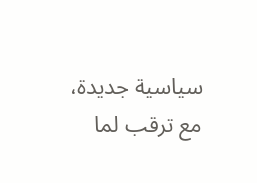سياسية جديدة، مع ترقب لما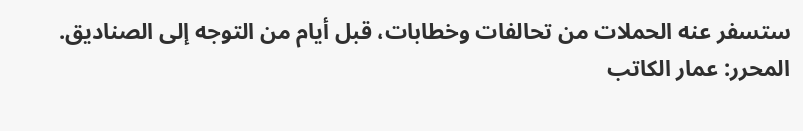ستسفر عنه الحملات من تحالفات وخطابات، قبل أيام من التوجه إلى الصناديق.
المحرر: عمار الكاتب